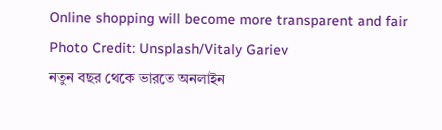Online shopping will become more transparent and fair
Photo Credit: Unsplash/Vitaly Gariev
নতুন বছর থেকে ভারতে অনলাইন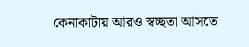কেনাকাটায় আরও স্বচ্ছতা আসতে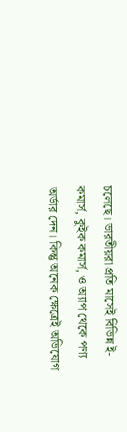চলেছে। ভারতীয়রা প্রতি মাসেই বিভিন্ন ই-কমার্স, কুইক কমার্স, ও অ্যাপ থেকে পণ্য অর্ডার দেন। কিন্তু অনেক ক্ষেত্রেই অভিযোগ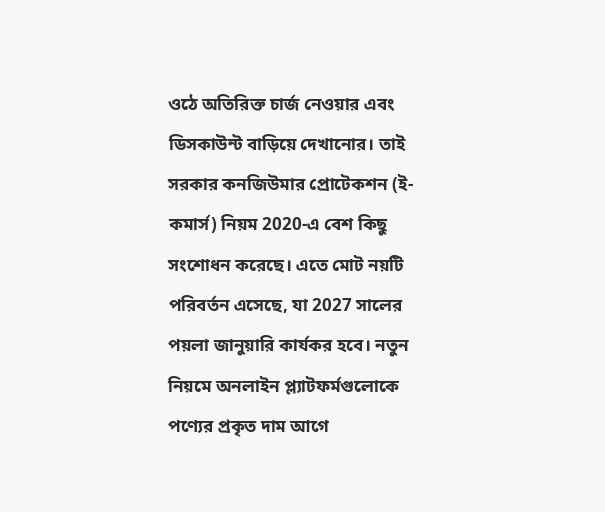ওঠে অতিরিক্ত চার্জ নেওয়ার এবং ডিসকাউন্ট বাড়িয়ে দেখানোর। তাই সরকার কনজিউমার প্রোটেকশন (ই-কমার্স) নিয়ম 2020-এ বেশ কিছু সংশোধন করেছে। এতে মোট নয়টি পরিবর্তন এসেছে, যা 2027 সালের পয়লা জানুয়ারি কার্যকর হবে। নতুন নিয়মে অনলাইন প্ল্যাটফর্মগুলোকে পণ্যের প্রকৃত দাম আগে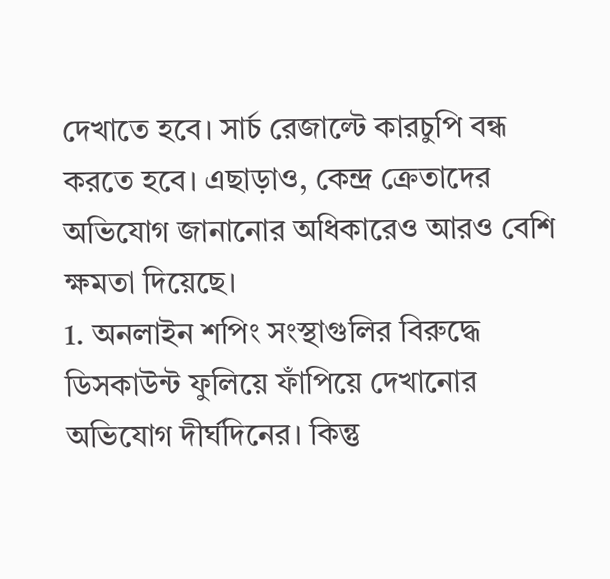দেখাতে হবে। সার্চ রেজাল্টে কারচুপি বন্ধ করতে হবে। এছাড়াও, কেন্দ্র ক্রেতাদের অভিযোগ জানানোর অধিকারেও আরও বেশি ক্ষমতা দিয়েছে।
1. অনলাইন শপিং সংস্থাগুলির বিরুদ্ধে ডিসকাউন্ট ফুলিয়ে ফাঁপিয়ে দেখানোর অভিযোগ দীর্ঘদিনের। কিন্তু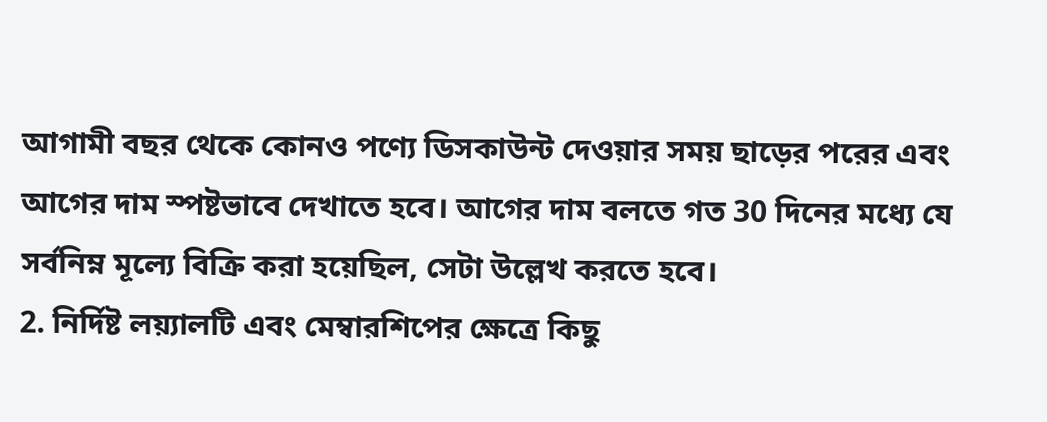আগামী বছর থেকে কোনও পণ্যে ডিসকাউন্ট দেওয়ার সময় ছাড়ের পরের এবং আগের দাম স্পষ্টভাবে দেখাতে হবে। আগের দাম বলতে গত 30 দিনের মধ্যে যে সর্বনিম্ন মূল্যে বিক্রি করা হয়েছিল, সেটা উল্লেখ করতে হবে।
2. নির্দিষ্ট লয়্যালটি এবং মেম্বারশিপের ক্ষেত্রে কিছু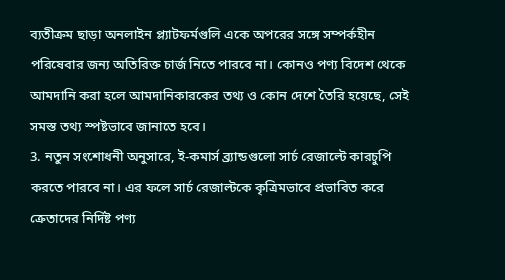ব্যতীক্রম ছাড়া অনলাইন প্ল্যাটফর্মগুলি একে অপরের সঙ্গে সম্পর্কহীন পরিষেবার জন্য অতিরিক্ত চার্জ নিতে পারবে না। কোনও পণ্য বিদেশ থেকে আমদানি করা হলে আমদানিকারকের তথ্য ও কোন দেশে তৈরি হয়েছে, সেই সমস্ত তথ্য স্পষ্টভাবে জানাতে হবে।
3. নতুন সংশোধনী অনুসারে, ই-কমার্স ব্র্যান্ডগুলো সার্চ রেজাল্টে কারচুপি করতে পারবে না। এর ফলে সার্চ রেজাল্টকে কৃত্রিমভাবে প্রভাবিত করে ক্রেতাদের নির্দিষ্ট পণ্য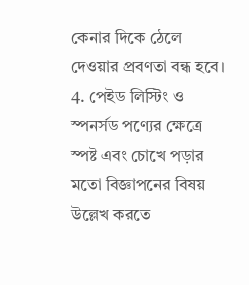কেনার দিকে ঠেলে দেওয়ার প্রবণতা বন্ধ হবে।
4. পেইড লিস্টিং ও স্পনর্সড পণ্যের ক্ষেত্রে স্পষ্ট এবং চোখে পড়ার মতো বিজ্ঞাপনের বিষয় উল্লেখ করতে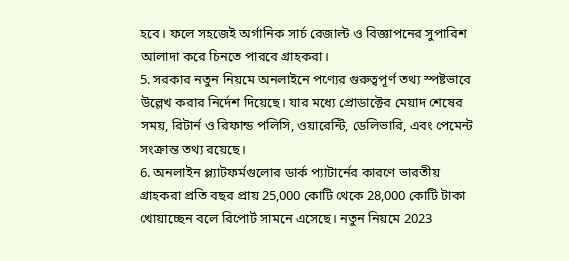হবে। ফলে সহজেই অর্গানিক সার্চ রেজাল্ট ও বিজ্ঞাপনের সুপারিশ আলাদা করে চিনতে পারবে গ্রাহকরা।
5. সরকার নতুন নিয়মে অনলাইনে পণ্যের গুরুত্বপূর্ণ তথ্য স্পষ্টভাবে উল্লেখ করার নির্দেশ দিয়েছে। যার মধ্যে প্রোডাক্টের মেয়াদ শেষের সময়, রিটার্ন ও রিফান্ড পলিসি, ওয়ারেন্টি, ডেলিভারি, এবং পেমেন্ট সংক্রান্ত তথ্য রয়েছে।
6. অনলাইন প্ল্যাটফর্মগুলোর ডার্ক প্যাটার্নের কারণে ভারতীয় গ্রাহকরা প্রতি বছর প্রায় 25,000 কোটি থেকে 28,000 কোটি টাকা খোয়াচ্ছেন বলে রিপোর্ট সামনে এসেছে। নতুন নিয়মে 2023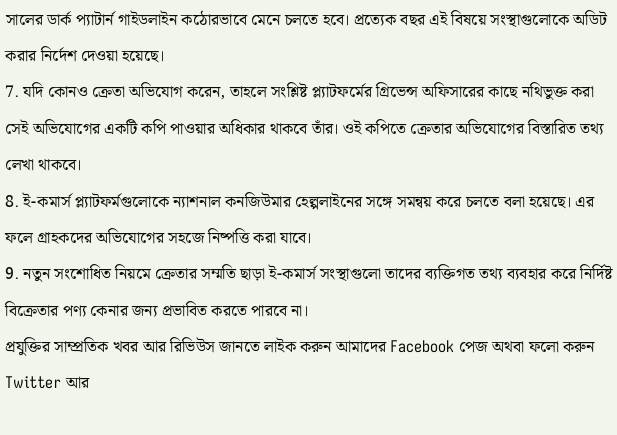সালের ডার্ক প্যাটার্ন গাইডলাইন কঠোরভাবে মেনে চলতে হবে। প্রত্যেক বছর এই বিষয়ে সংস্থাগুলোকে অডিট করার নির্দেশ দেওয়া হয়েছে।
7. যদি কোনও ক্রেতা অভিযোগ করেন, তাহলে সংশ্লিষ্ট প্ল্যাটফর্মের গ্রিভেন্স অফিসারের কাছে নথিভুক্ত করা সেই অভিযোগের একটি কপি পাওয়ার অধিকার থাকবে তাঁর। ওই কপিতে ক্রেতার অভিযোগের বিস্তারিত তথ্য লেখা থাকবে।
8. ই-কমার্স প্ল্যাটফর্মগুলোকে ন্যাশনাল কনজিউমার হেল্পলাইনের সঙ্গে সমন্বয় করে চলতে বলা হয়েছে। এর ফলে গ্রাহকদের অভিযোগের সহজে নিষ্পত্তি করা যাবে।
9. নতুন সংশোধিত নিয়মে ক্রেতার সম্মতি ছাড়া ই-কমার্স সংস্থাগুলো তাদের ব্যক্তিগত তথ্য ব্যবহার করে নির্দিষ্ট বিক্রেতার পণ্য কেনার জন্য প্রভাবিত করতে পারবে না।
প্রযুক্তির সাম্প্রতিক খবর আর রিভিউস জানতে লাইক করুন আমাদের Facebook পেজ অথবা ফলো করুন Twitter আর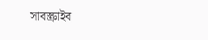সাবস্ক্রাইব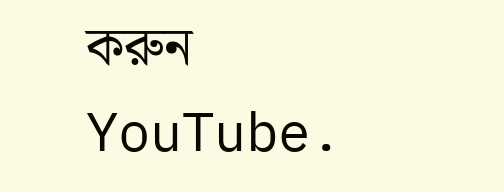করুন YouTube.